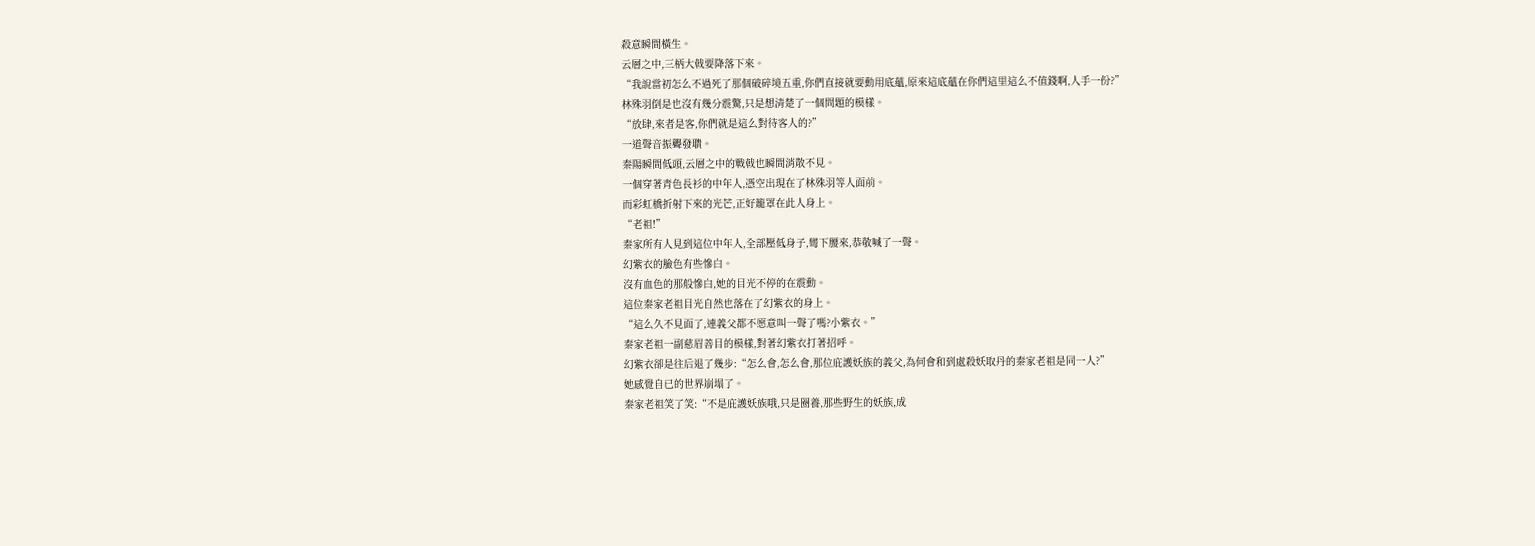殺意瞬間橫生。
云層之中,三柄大戟要降落下來。
“我說當初怎么不過死了那個破碎境五重,你們直接就要動用底蘊,原來這底蘊在你們這里這么不值錢啊,人手一份?”
林殊羽倒是也沒有幾分震驚,只是想清楚了一個問題的模樣。
“放肆,來者是客,你們就是這么對待客人的?”
一道聲音振聾發聵。
秦陽瞬間低頭,云層之中的戰戟也瞬間消散不見。
一個穿著青色長衫的中年人,憑空出現在了林殊羽等人面前。
而彩虹橋折射下來的光芒,正好籠罩在此人身上。
“老祖!”
秦家所有人見到這位中年人,全部壓低身子,彎下腰來,恭敬喊了一聲。
幻紫衣的臉色有些慘白。
沒有血色的那般慘白,她的目光不停的在震動。
這位秦家老祖目光自然也落在了幻紫衣的身上。
“這么久不見面了,連義父都不愿意叫一聲了嗎?小紫衣。”
秦家老祖一副慈眉善目的模樣,對著幻紫衣打著招呼。
幻紫衣卻是往后退了幾步:“怎么會,怎么會,那位庇護妖族的義父,為何會和到處殺妖取丹的秦家老祖是同一人?”
她感覺自已的世界崩塌了。
秦家老祖笑了笑:“不是庇護妖族哦,只是圈養,那些野生的妖族,成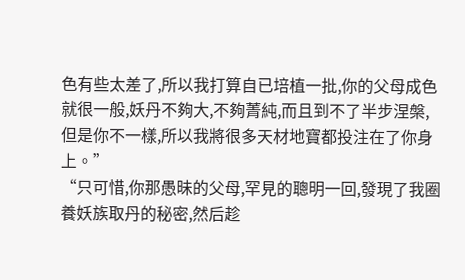色有些太差了,所以我打算自已培植一批,你的父母成色就很一般,妖丹不夠大,不夠菁純,而且到不了半步涅槃,但是你不一樣,所以我將很多天材地寶都投注在了你身上。”
“只可惜,你那愚昧的父母,罕見的聰明一回,發現了我圈養妖族取丹的秘密,然后趁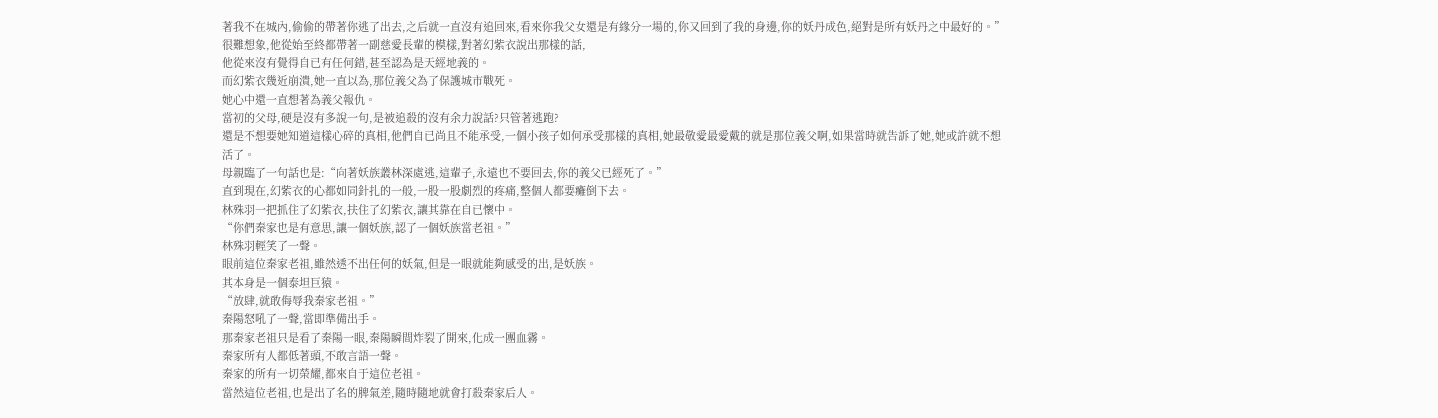著我不在城內,偷偷的帶著你逃了出去,之后就一直沒有追回來,看來你我父女還是有緣分一場的,你又回到了我的身邊,你的妖丹成色,絕對是所有妖丹之中最好的。”
很難想象,他從始至終都帶著一副慈愛長輩的模樣,對著幻紫衣說出那樣的話,
他從來沒有覺得自已有任何錯,甚至認為是天經地義的。
而幻紫衣幾近崩潰,她一直以為,那位義父為了保護城市戰死。
她心中還一直想著為義父報仇。
當初的父母,硬是沒有多說一句,是被追殺的沒有余力說話?只管著逃跑?
還是不想要她知道這樣心碎的真相,他們自已尚且不能承受,一個小孩子如何承受那樣的真相,她最敬愛最愛戴的就是那位義父啊,如果當時就告訴了她,她或許就不想活了。
母親臨了一句話也是:“向著妖族叢林深處逃,這輩子,永遠也不要回去,你的義父已經死了。”
直到現在,幻紫衣的心都如同針扎的一般,一股一股劇烈的疼痛,整個人都要癱倒下去。
林殊羽一把抓住了幻紫衣,扶住了幻紫衣,讓其靠在自已懷中。
“你們秦家也是有意思,讓一個妖族,認了一個妖族當老祖。”
林殊羽輕笑了一聲。
眼前這位秦家老祖,雖然透不出任何的妖氣,但是一眼就能夠感受的出,是妖族。
其本身是一個泰坦巨猿。
“放肆,就敢侮辱我秦家老祖。”
秦陽怒吼了一聲,當即準備出手。
那秦家老祖只是看了秦陽一眼,秦陽瞬間炸裂了開來,化成一團血霧。
秦家所有人都低著頭,不敢言語一聲。
秦家的所有一切榮耀,都來自于這位老祖。
當然這位老祖,也是出了名的脾氣差,隨時隨地就會打殺秦家后人。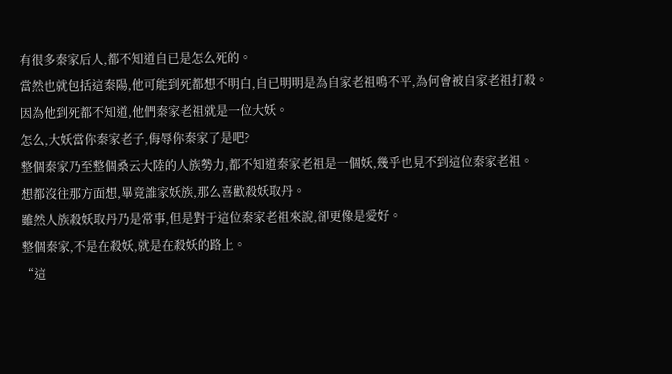有很多秦家后人,都不知道自已是怎么死的。
當然也就包括這秦陽,他可能到死都想不明白,自已明明是為自家老祖鳴不平,為何會被自家老祖打殺。
因為他到死都不知道,他們秦家老祖就是一位大妖。
怎么,大妖當你秦家老子,侮辱你秦家了是吧?
整個秦家乃至整個桑云大陸的人族勢力,都不知道秦家老祖是一個妖,幾乎也見不到這位秦家老祖。
想都沒往那方面想,畢竟誰家妖族,那么喜歡殺妖取丹。
雖然人族殺妖取丹乃是常事,但是對于這位秦家老祖來說,卻更像是愛好。
整個秦家,不是在殺妖,就是在殺妖的路上。
“這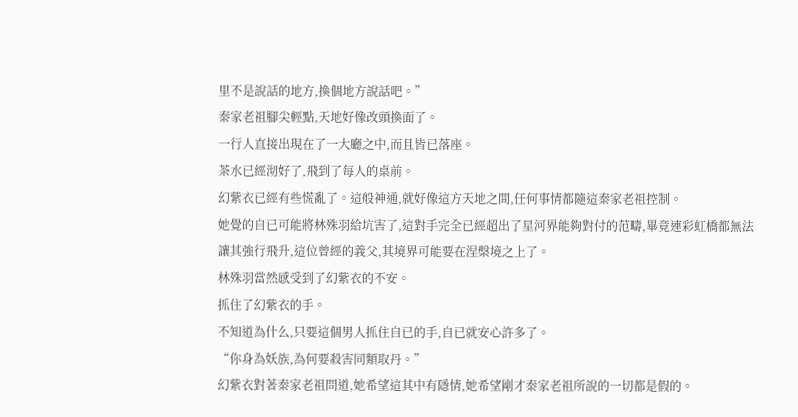里不是說話的地方,換個地方說話吧。”
秦家老祖腳尖輕點,天地好像改頭換面了。
一行人直接出現在了一大廳之中,而且皆已落座。
茶水已經沏好了,飛到了每人的桌前。
幻紫衣已經有些慌亂了。這般神通,就好像這方天地之間,任何事情都隨這秦家老祖控制。
她覺的自已可能將林殊羽給坑害了,這對手完全已經超出了星河界能夠對付的范疇,畢竟連彩虹橋都無法讓其強行飛升,這位曾經的義父,其境界可能要在涅槃境之上了。
林殊羽當然感受到了幻紫衣的不安。
抓住了幻紫衣的手。
不知道為什么,只要這個男人抓住自已的手,自已就安心許多了。
“你身為妖族,為何要殺害同類取丹。”
幻紫衣對著秦家老祖問道,她希望這其中有隱情,她希望剛才秦家老祖所說的一切都是假的。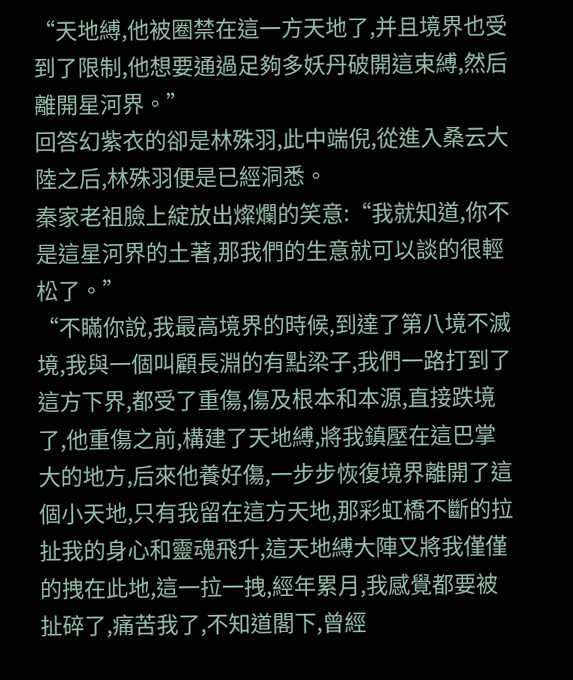“天地縛,他被圈禁在這一方天地了,并且境界也受到了限制,他想要通過足夠多妖丹破開這束縛,然后離開星河界。”
回答幻紫衣的卻是林殊羽,此中端倪,從進入桑云大陸之后,林殊羽便是已經洞悉。
秦家老祖臉上綻放出燦爛的笑意:“我就知道,你不是這星河界的土著,那我們的生意就可以談的很輕松了。”
“不瞞你說,我最高境界的時候,到達了第八境不滅境,我與一個叫顧長淵的有點梁子,我們一路打到了這方下界,都受了重傷,傷及根本和本源,直接跌境了,他重傷之前,構建了天地縛,將我鎮壓在這巴掌大的地方,后來他養好傷,一步步恢復境界離開了這個小天地,只有我留在這方天地,那彩虹橋不斷的拉扯我的身心和靈魂飛升,這天地縛大陣又將我僅僅的拽在此地,這一拉一拽,經年累月,我感覺都要被扯碎了,痛苦我了,不知道閣下,曾經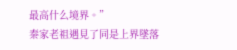最高什么境界。”
秦家老祖遇見了同是上界墜落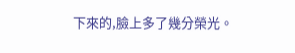下來的,臉上多了幾分榮光。